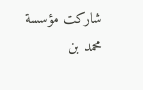شاركت مؤسسة محمد بن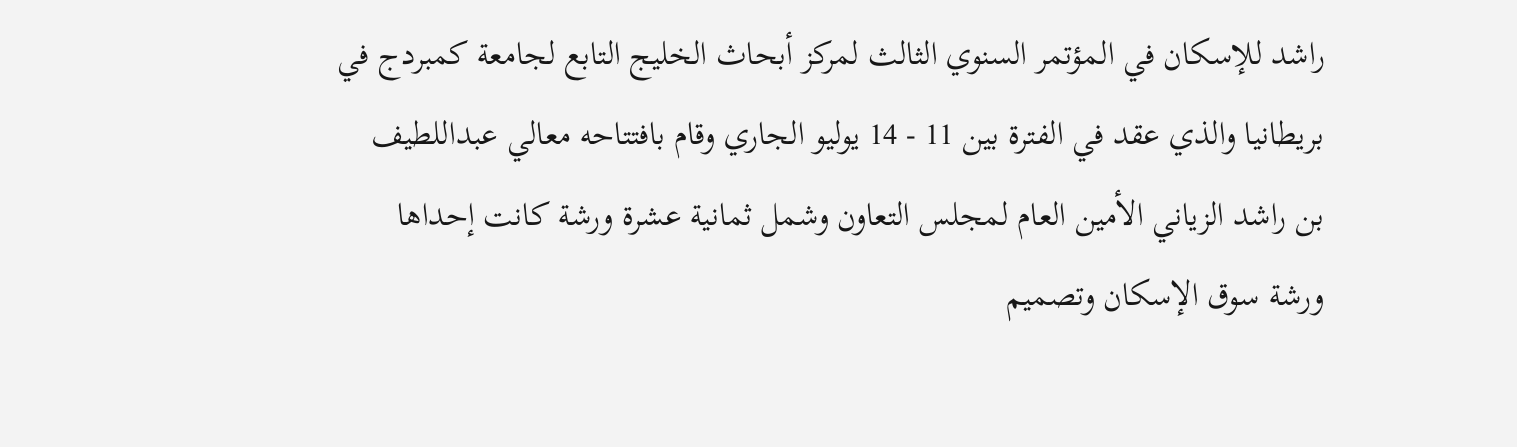راشد للإسكان في المؤتمر السنوي الثالث لمركز أبحاث الخليج التابع لجامعة كمبردج في بريطانيا والذي عقد في الفترة بين 11 - 14 يوليو الجاري وقام بافتتاحه معالي عبداللطيف بن راشد الزياني الأمين العام لمجلس التعاون وشمل ثمانية عشرة ورشة كانت إحداها ورشة سوق الإسكان وتصميم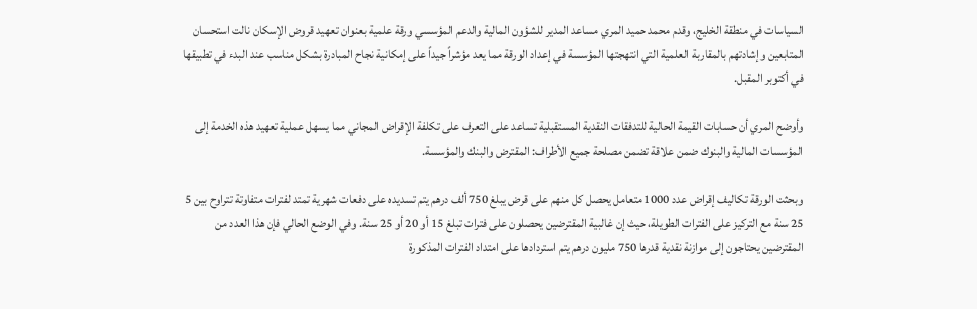السياسات في منطقة الخليج، وقدم محمد حميد المري مساعد المدير للشؤون المالية والدعم المؤسسي ورقة علمية بعنوان تعهيد قروض الإسكان نالت استحسان المتابعين وإشادتهم بالمقاربة العلمية التي انتهجتها المؤسسة في إعداد الورقة مما يعد مؤشراً جيداً على إمكانية نجاح المبادرة بشكل مناسب عند البدء في تطبيقها في أكتوبر المقبل.

وأوضح المري أن حسابات القيمة الحالية للتدفقات النقدية المستقبلية تساعد على التعرف على تكلفة الإقراض المجاني مما يسهل عملية تعهيد هذه الخدمة إلى المؤسسات المالية والبنوك ضمن علاقة تضمن مصلحة جميع الأطراف: المقترض والبنك والمؤسسة.

وبحثت الورقة تكاليف إقراض عدد 1000 متعامل يحصل كل منهم على قرض يبلغ 750 ألف درهم يتم تسديده على دفعات شهرية تمتد لفترات متفاوتة تتراوح بين 5 25 سنة مع التركيز على الفترات الطويلة، حيث إن غالبية المقترضين يحصلون على فترات تبلغ 15 أو 20 أو 25 سنة. وفي الوضع الحالي فإن هذا العدد من المقترضين يحتاجون إلى موازنة نقدية قدرها 750 مليون درهم يتم استردادها على امتداد الفترات المذكورة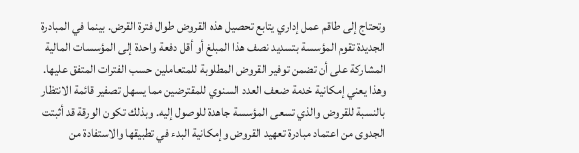وتحتاج إلى طاقم عمل إداري يتابع تحصيل هذه القروض طوال فترة القرض. بينما في المبادرة الجديدة تقوم المؤسسة بتسديد نصف هذا المبلغ أو أقل دفعة واحدة إلى المؤسسات المالية المشاركة على أن تضمن توفير القروض المطلوبة للمتعاملين حسب الفترات المتفق عليها. وهذا يعني إمكانية خدمة ضعف العدد السنوي للمقترضين مما يسهل تصفير قائمة الانتظار بالنسبة للقروض والذي تسعى المؤسسة جاهدة للوصول إليه. وبذلك تكون الورقة قد أثبتت الجدوى من اعتماد مبادرة تعهيد القروض وإمكانية البدء في تطبيقها والاستفادة من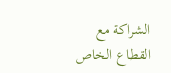الشراكة مع القطاع الخاص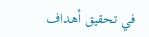في تحقيق أهداف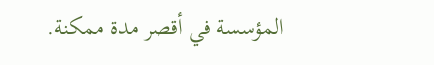المؤسسة في أقصر مدة ممكنة.